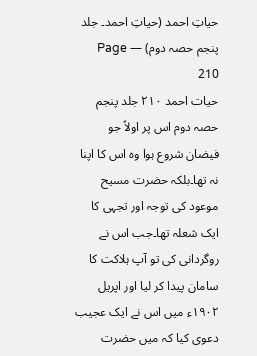حیاتِ احمد (حیاتِ احمد۔ جلد پنجم حصہ دوم) — Page 210
حیات احمد ۲۱۰ جلد پنجم حصہ دوم اس پر اولاً جو فیضان شروع ہوا وہ اس کا اپنا نہ تھا۔بلکہ حضرت مسیح موعود کی توجہ اور تجہی کا ایک شعلہ تھا۔جب اس نے روگردانی کی تو آپ ہلاکت کا سامان پیدا کر لیا اور اپریل ۱۹۰۲ء میں اس نے ایک عجیب دعوی کیا کہ میں حضرت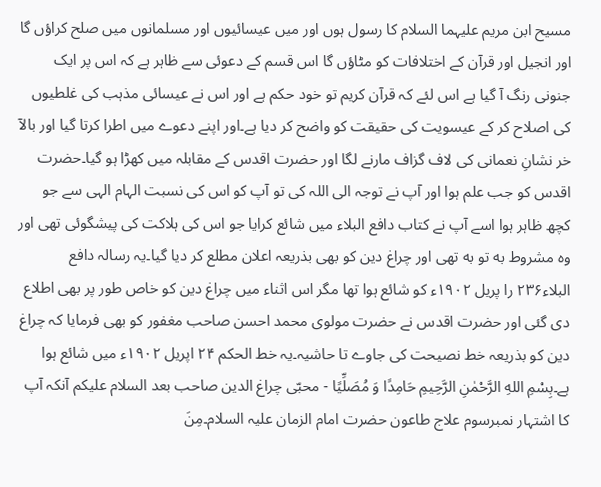مسیح ابن مریم علیہما السلام کا رسول ہوں اور میں عیسائیوں اور مسلمانوں میں صلح کراؤں گا اور انجیل اور قرآن کے اختلافات کو مٹاؤں گا اس قسم کے دعوئی سے ظاہر ہے کہ اس پر ایک جنونی رنگ آ گیا ہے اس لئے کہ قرآن کریم تو خود حکم ہے اور اس نے عیسائی مذہب کی غلطیوں کی اصلاح کر کے عیسویت کی حقیقت کو واضح کر دیا ہے۔اور اپنے دعوے میں اطرا کرتا گیا اور بالآ خر نشانِ نعمانی کی لاف گزاف مارنے لگا اور حضرت اقدس کے مقابلہ میں کھڑا ہو گیا۔حضرت اقدس کو جب علم ہوا اور آپ نے توجہ الی اللہ کی تو آپ کو اس کی نسبت الہام الہی سے جو کچھ ظاہر ہوا اسے آپ نے کتاب دافع البلاء میں شائع کرایا جو اس کی ہلاکت کی پیشگوئی تھی اور وہ مشروط به تو به تھی اور چراغ دین کو بھی بذریعہ اعلان مطلع کر دیا گیا۔یہ رسالہ دافع البلاء۲۳۶ را پریل ۱۹۰۲ء کو شائع ہوا تھا مگر اس اثناء میں چراغ دین کو خاص طور پر بھی اطلاع دی گئی اور حضرت اقدس نے حضرت مولوی محمد احسن صاحب مغفور کو بھی فرمایا کہ چراغ دین کو بذریعہ خط نصیحت کی جاوے تا حاشیہ۔یہ خط الحکم ۲۴ اپریل ۱۹۰۲ء میں شائع ہوا ہے۔بِسْمِ اللهِ الرَّحْمٰنِ الرَّحِيمِ حَامِدًا وَ مُصَلِّيًا - محبّی چراغ الدین صاحب بعد السلام علیکم آنکہ آپ کا اشتہار نمبرسوم علاج طاعون حضرت امام الزمان علیہ السلام۔مِنَ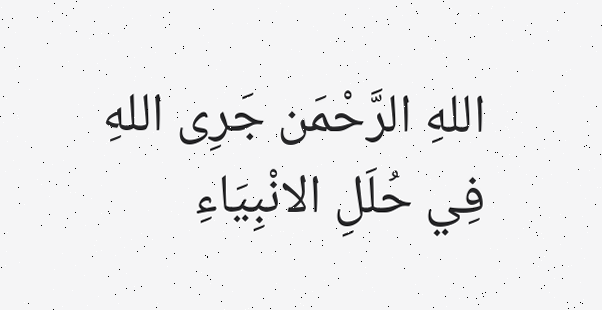اللهِ الرَّحْمَن جَرِى اللهِ فِي حُلَلِ الانْبِيَاءِ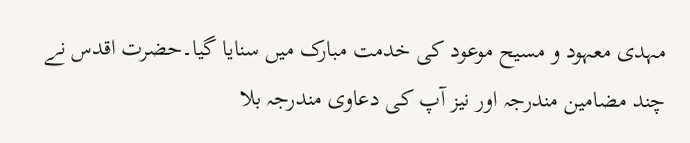مہدی معہود و مسیح موعود کی خدمت مبارک میں سنایا گیا۔حضرت اقدس نے چند مضامین مندرجہ اور نیز آپ کی دعاوی مندرجہ بلا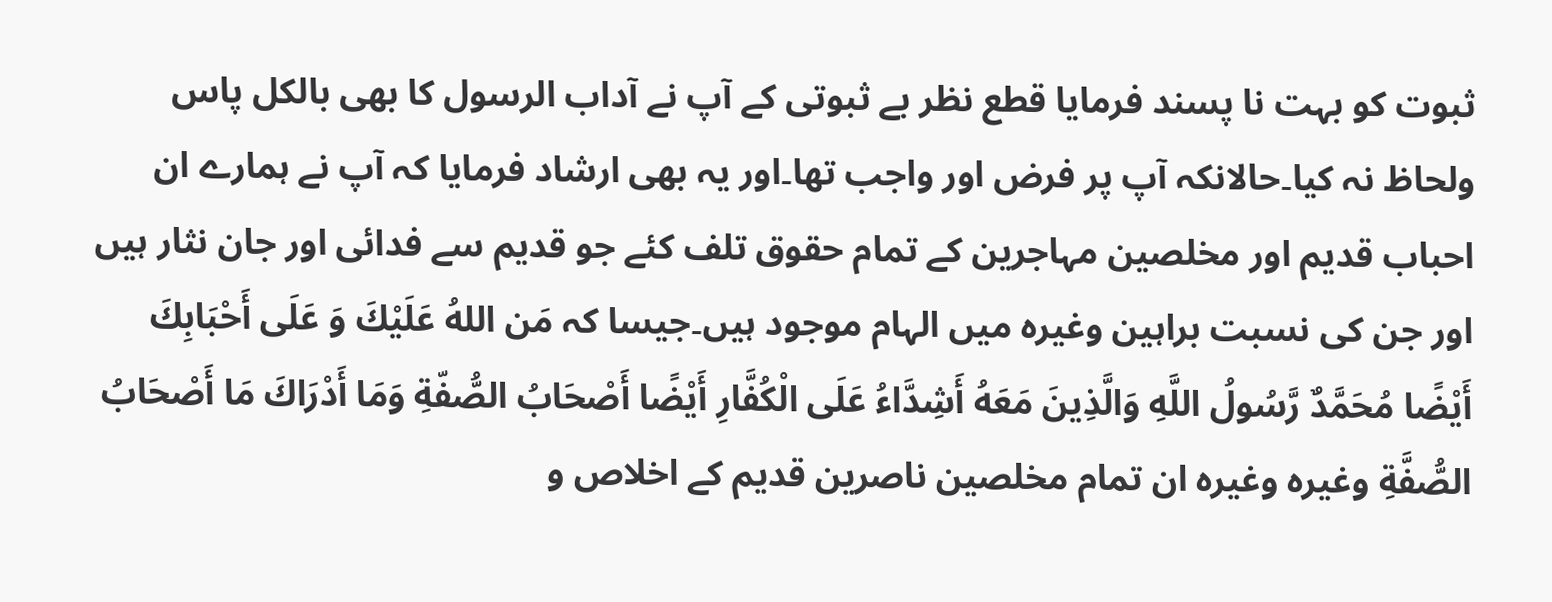ثبوت کو بہت نا پسند فرمایا قطع نظر بے ثبوتی کے آپ نے آداب الرسول کا بھی بالکل پاس ولحاظ نہ کیا۔حالانکہ آپ پر فرض اور واجب تھا۔اور یہ بھی ارشاد فرمایا کہ آپ نے ہمارے ان احباب قدیم اور مخلصین مہاجرین کے تمام حقوق تلف کئے جو قدیم سے فدائی اور جان نثار ہیں اور جن کی نسبت براہین وغیرہ میں الہام موجود ہیں۔جیسا کہ مَن اللهُ عَلَيْكَ وَ عَلَى أَحْبَابِكَ أَيْضًا مُحَمَّدٌ رَّسُولُ اللَّهِ وَالَّذِينَ مَعَهُ أَشِدَّاءُ عَلَى الْكُفَّارِ أَيْضًا أَصْحَابُ الصُّفّةِ وَمَا أَدْرَاكَ مَا أَصْحَابُ الصُّفَّةِ وغيره وغيره ان تمام مخلصین ناصرین قدیم کے اخلاص و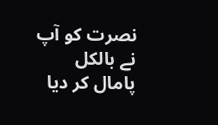نصرت کو آپ نے بالکل پامال کر دیا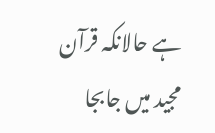ہے حالانکہ قرآن مجید میں جابجا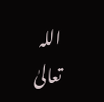اللہ تعالیٰ